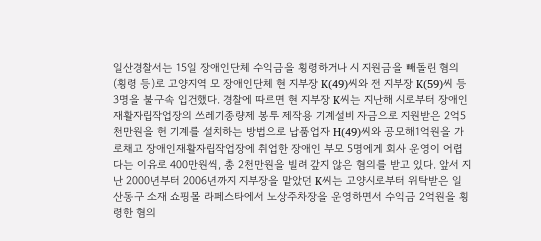일산경찰서는 15일 장애인단체 수익금을 횡령하거나 시 지원금을 빼돌린 혐의(횡령 등)로 고양지역 모 장애인단체 현 지부장 K(49)씨와 전 지부장 K(59)씨 등 3명을 불구속 입건했다. 경찰에 따르면 현 지부장 K씨는 지난해 시로부터 장애인재활자립작업장의 쓰레기종량제 봉투 제작용 기계설비 자금으로 지원받은 2억5천만원을 헌 기계를 설치하는 방법으로 납품업자 H(49)씨와 공모해1억원을 가로채고 장애인재활자립작업장에 취업한 장애인 부모 5명에게 회사 운영이 어렵다는 이유로 400만원씩, 총 2천만원을 빌려 갚지 않은 혐의를 받고 있다. 앞서 지난 2000년부터 2006년까지 지부장을 맡았던 K씨는 고양시로부터 위탁받은 일산동구 소재 쇼핑몰 라페스타에서 노상주차장을 운영하면서 수익금 2억원을 횡령한 혐의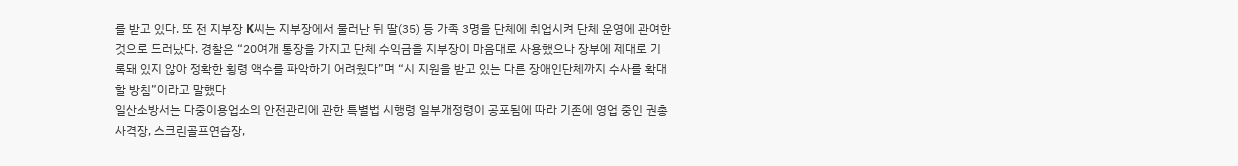를 받고 있다. 또 전 지부장 K씨는 지부장에서 물러난 뒤 딸(35) 등 가족 3명을 단체에 취업시켜 단체 운영에 관여한 것으로 드러났다. 경찰은 “20여개 통장을 가지고 단체 수익금을 지부장이 마음대로 사용했으나 장부에 제대로 기록돼 있지 않아 정확한 횡령 액수를 파악하기 어려웠다”며 “시 지원을 받고 있는 다른 장애인단체까지 수사를 확대할 방침”이라고 말했다
일산소방서는 다중이용업소의 안전관리에 관한 특별법 시행령 일부개정령이 공포됨에 따라 기존에 영업 중인 권총사격장, 스크린골프연습장,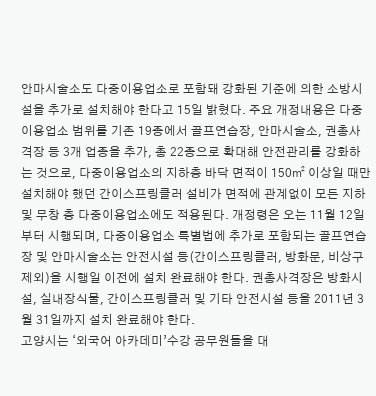안마시술소도 다중이용업소로 포함돼 강화된 기준에 의한 소방시설을 추가로 설치해야 한다고 15일 밝혔다. 주요 개정내용은 다중이용업소 범위를 기존 19종에서 골프연습장, 안마시술소, 권총사격장 등 3개 업종을 추가, 총 22종으로 확대해 안전관리를 강화하는 것으로, 다중이용업소의 지하층 바닥 면적이 150㎡ 이상일 때만 설치해야 했던 간이스프링클러 설비가 면적에 관계없이 모든 지하 및 무창 층 다중이용업소에도 적용된다. 개정령은 오는 11월 12일부터 시행되며, 다중이용업소 특별법에 추가로 포함되는 골프연습장 및 안마시술소는 안전시설 등(간이스프링클러, 방화문, 비상구 제외)을 시행일 이전에 설치 완료해야 한다. 권총사격장은 방화시설, 실내장식물, 간이스프링클러 및 기타 안전시설 등을 2011년 3월 31일까지 설치 완료해야 한다.
고양시는 ‘외국어 아카데미’수강 공무원들을 대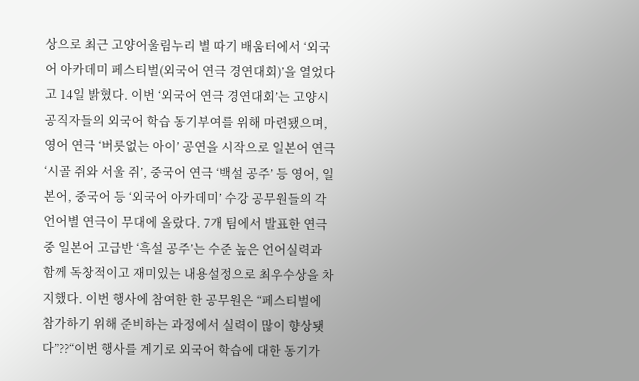상으로 최근 고양어울림누리 별 따기 배움터에서 ‘외국어 아카데미 페스티벌(외국어 연극 경연대회)’을 열었다고 14일 밝혔다. 이번 ‘외국어 연극 경연대회’는 고양시 공직자들의 외국어 학습 동기부여를 위해 마련됐으며, 영어 연극 ‘버릇없는 아이’ 공연을 시작으로 일본어 연극 ‘시골 쥐와 서울 쥐’, 중국어 연극 ‘백설 공주’ 등 영어, 일본어, 중국어 등 ‘외국어 아카데미’ 수강 공무원들의 각 언어별 연극이 무대에 올랐다. 7개 팀에서 발표한 연극 중 일본어 고급반 ‘흑설 공주’는 수준 높은 언어실력과 함께 독창적이고 재미있는 내용설정으로 최우수상을 차지했다. 이번 행사에 참여한 한 공무원은 “페스티벌에 참가하기 위해 준비하는 과정에서 실력이 많이 향상됏다”??“이번 행사를 계기로 외국어 학습에 대한 동기가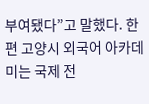부여됐다”고 말했다. 한편 고양시 외국어 아카데미는 국제 전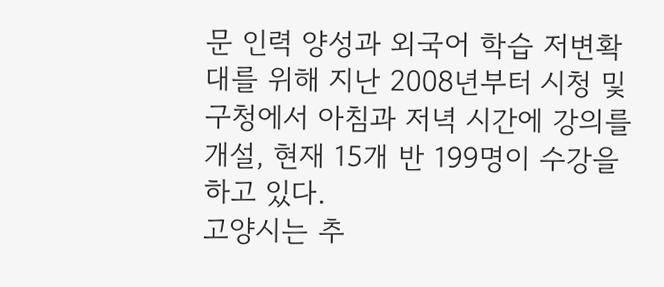문 인력 양성과 외국어 학습 저변확대를 위해 지난 2008년부터 시청 및 구청에서 아침과 저녁 시간에 강의를 개설, 현재 15개 반 199명이 수강을 하고 있다.
고양시는 추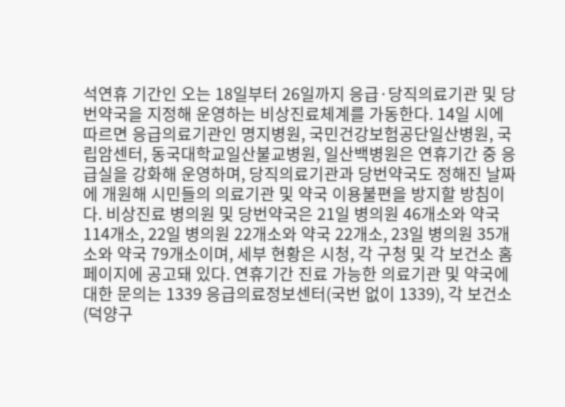석연휴 기간인 오는 18일부터 26일까지 응급·당직의료기관 및 당번약국을 지정해 운영하는 비상진료체계를 가동한다. 14일 시에 따르면 응급의료기관인 명지병원, 국민건강보험공단일산병원, 국립암센터, 동국대학교일산불교병원, 일산백병원은 연휴기간 중 응급실을 강화해 운영하며, 당직의료기관과 당번약국도 정해진 날짜에 개원해 시민들의 의료기관 및 약국 이용불편을 방지할 방침이다. 비상진료 병의원 및 당번약국은 21일 병의원 46개소와 약국 114개소, 22일 병의원 22개소와 약국 22개소, 23일 병의원 35개소와 약국 79개소이며, 세부 현황은 시청, 각 구청 및 각 보건소 홈페이지에 공고돼 있다. 연휴기간 진료 가능한 의료기관 및 약국에 대한 문의는 1339 응급의료정보센터(국번 없이 1339), 각 보건소(덕양구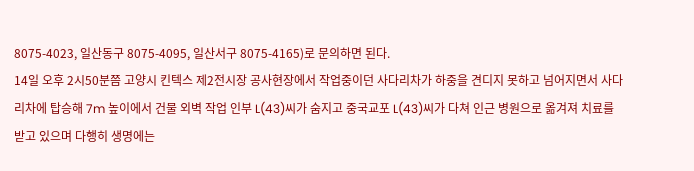8075-4023, 일산동구 8075-4095, 일산서구 8075-4165)로 문의하면 된다.
14일 오후 2시50분쯤 고양시 킨텍스 제2전시장 공사현장에서 작업중이던 사다리차가 하중을 견디지 못하고 넘어지면서 사다리차에 탑승해 7m 높이에서 건물 외벽 작업 인부 L(43)씨가 숨지고 중국교포 L(43)씨가 다쳐 인근 병원으로 옮겨져 치료를 받고 있으며 다행히 생명에는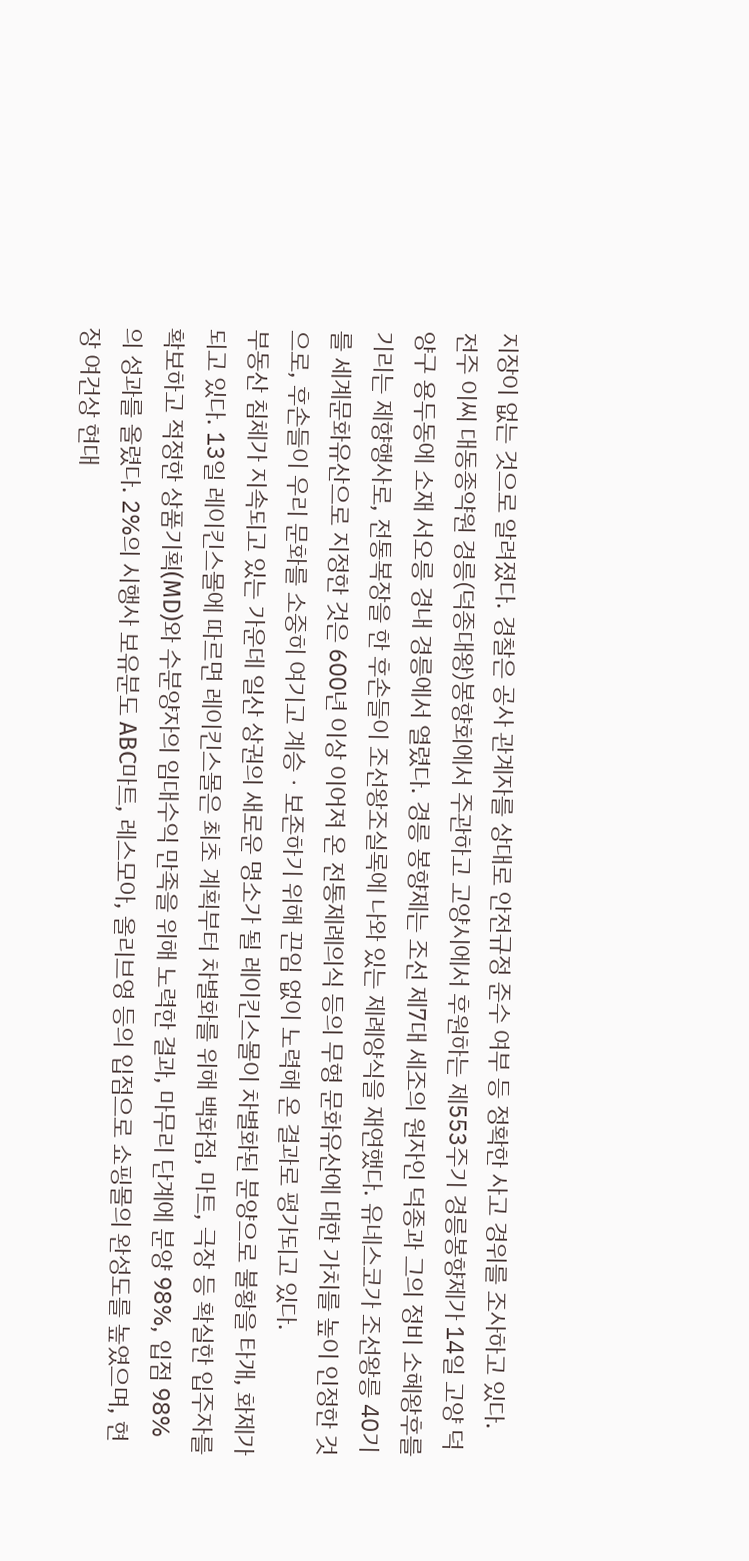지장이 없는 것으로 알려졌다. 경찰은 공사 관계자를 상대로 안전규정 준수 여부 등 정확한 사고 경위를 조사하고 있다.
전주 이씨 대동종약원 경릉(덕종대왕)봉향회에서 주관하고 고양시에서 후원하는 제553주기 경릉봉향제가 14일 고양 덕양구 용두동에 소재 서오릉 경내 경릉에서 열렸다. 경릉 봉향제는 조선 제7대 세조의 원자인 덕종과 그의 정비 소혜왕후를 기리는 제향행사로, 전통복장을 한 후손들이 조선왕조실록에 나와 있는 제례양식을 재연했다. 유네스코가 조선왕릉 40기를 세계문화유산으로 지정한 것은 600년 이상 이어져 온 전통제례의식 등의 무형 문화유산에 대한 가치를 높이 인정한 것으로, 후손들이 우리 문화를 소중히 여기고 계승ㆍ보존하기 위해 끈임 없이 노력해 온 결과로 평가되고 있다.
부동산 침체가 지속되고 있는 가운데 일산 상권의 새로운 명소가 될 레이킨스몰이 차별화된 분양으로 불황을 타개, 화제가 되고 있다. 13일 레이킨스몰에 따르면 레이킨스몰은 최초 계획부터 차별화를 위해 백화점, 마트, 극장 등 확실한 입주자를 확보하고 적정한 상품기획(MD)와 수분양자의 임대수익 만족을 위해 노력한 결과, 마무리 단계에 분양 98%, 입점 98%의 성과를 올렸다. 2%의 시행사 보유분도 ABC마트, 레스모아, 올리브영 등의 입점으로 쇼핑몰의 완성도를 높였으며, 현장 여건상 현대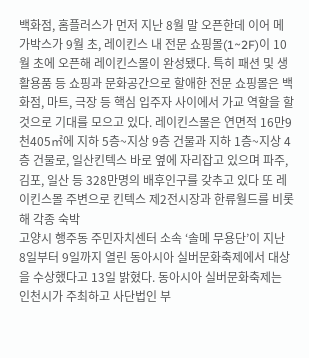백화점, 홈플러스가 먼저 지난 8월 말 오픈한데 이어 메가박스가 9월 초, 레이킨스 내 전문 쇼핑몰(1~2F)이 10월 초에 오픈해 레이킨스몰이 완성됐다. 특히 패션 및 생활용품 등 쇼핑과 문화공간으로 할애한 전문 쇼핑몰은 백화점, 마트, 극장 등 핵심 입주자 사이에서 가교 역할을 할 것으로 기대를 모으고 있다. 레이킨스몰은 연면적 16만9천405㎡에 지하 5층~지상 9층 건물과 지하 1층~지상 4층 건물로, 일산킨텍스 바로 옆에 자리잡고 있으며 파주, 김포, 일산 등 328만명의 배후인구를 갖추고 있다 또 레이킨스몰 주변으로 킨텍스 제2전시장과 한류월드를 비롯해 각종 숙박
고양시 행주동 주민자치센터 소속 ‘솔메 무용단’이 지난 8일부터 9일까지 열린 동아시아 실버문화축제에서 대상을 수상했다고 13일 밝혔다. 동아시아 실버문화축제는 인천시가 주최하고 사단법인 부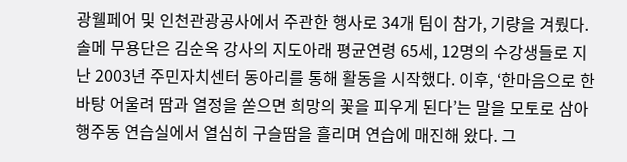광웰페어 및 인천관광공사에서 주관한 행사로 34개 팀이 참가, 기량을 겨뤘다. 솔메 무용단은 김순옥 강사의 지도아래 평균연령 65세, 12명의 수강생들로 지난 2003년 주민자치센터 동아리를 통해 활동을 시작했다. 이후, ‘한마음으로 한바탕 어울려 땀과 열정을 쏟으면 희망의 꽃을 피우게 된다’는 말을 모토로 삼아 행주동 연습실에서 열심히 구슬땀을 흘리며 연습에 매진해 왔다. 그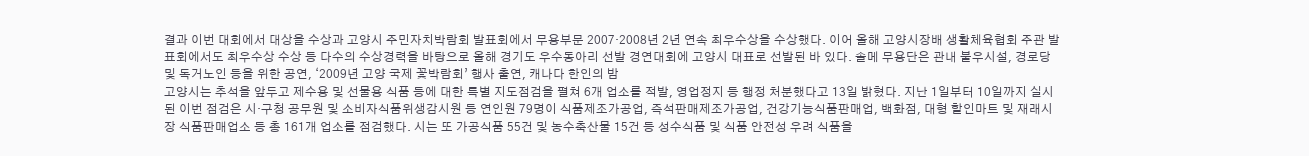결과 이번 대회에서 대상을 수상과 고양시 주민자치박람회 발표회에서 무용부문 2007·2008년 2년 연속 최우수상을 수상했다. 이어 올해 고양시장배 생활체육협회 주관 발표회에서도 최우수상 수상 등 다수의 수상경력을 바탕으로 올해 경기도 우수동아리 선발 경연대회에 고양시 대표로 선발된 바 있다. 솔메 무용단은 관내 불우시설, 경로당 및 독거노인 등을 위한 공연, ‘2009년 고양 국제 꽃박람회’ 행사 출연, 캐나다 한인의 밤
고양시는 추석을 앞두고 제수용 및 선물용 식품 등에 대한 특별 지도점검을 펼쳐 6개 업소를 적발, 영업정지 등 행정 처분했다고 13일 밝혔다. 지난 1일부터 10일까지 실시된 이번 점검은 시·구청 공무원 및 소비자식품위생감시원 등 연인원 79명이 식품제조가공업, 즉석판매제조가공업, 건강기능식품판매업, 백화점, 대형 할인마트 및 재래시장 식품판매업소 등 총 161개 업소를 점검했다. 시는 또 가공식품 55건 및 농수축산물 15건 등 성수식품 및 식품 안전성 우려 식품을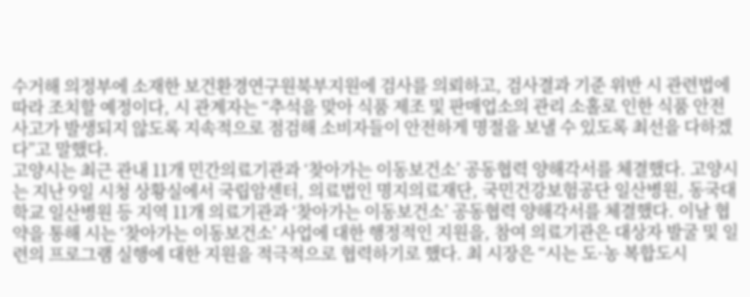수거해 의정부에 소재한 보건환경연구원북부지원에 검사를 의뢰하고, 검사결과 기준 위반 시 관련법에 따라 조치할 예정이다, 시 관계자는 “추석을 맞아 식품 제조 및 판매업소의 관리 소홀로 인한 식품 안전사고가 발생되지 않도록 지속적으로 점검해 소비자들이 안전하게 명절을 보낼 수 있도록 최선을 다하겠다”고 말했다.
고양시는 최근 관내 11개 민간의료기관과 ‘찾아가는 이동보건소’ 공동협력 양해각서를 체결했다. 고양시는 지난 9일 시청 상황실에서 국립암센터, 의료법인 명지의료재단, 국민건강보험공단 일산병원, 동국대학교 일산병원 등 지역 11개 의료기관과 ‘찾아가는 이동보건소’ 공동협력 양해각서를 체결했다. 이날 협약을 통해 시는 ‘찾아가는 이동보건소’ 사업에 대한 행정적인 지원을, 참여 의료기관은 대상자 발굴 및 일련의 프로그램 실행에 대한 지원을 적극적으로 협력하기로 했다. 최 시장은 “시는 도·농 복합도시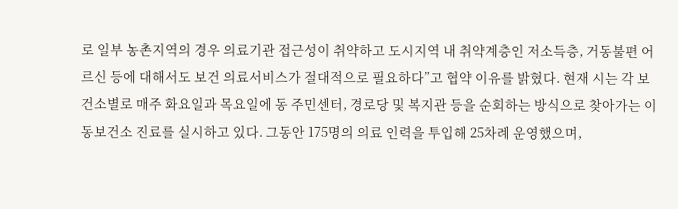로 일부 농촌지역의 경우 의료기관 접근성이 취약하고 도시지역 내 취약계층인 저소득층, 거동불편 어르신 등에 대해서도 보건 의료서비스가 절대적으로 필요하다”고 협약 이유를 밝혔다. 현재 시는 각 보건소별로 매주 화요일과 목요일에 동 주민센터, 경로당 및 복지관 등을 순회하는 방식으로 찾아가는 이동보건소 진료를 실시하고 있다. 그동안 175명의 의료 인력을 투입해 25차례 운영했으며,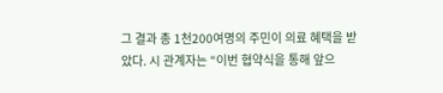그 결과 총 1천200여명의 주민이 의료 혜택을 받았다. 시 관계자는 “이번 협약식을 통해 앞으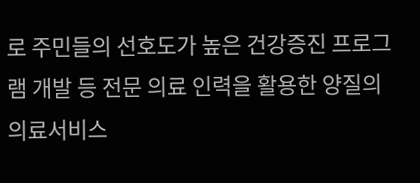로 주민들의 선호도가 높은 건강증진 프로그램 개발 등 전문 의료 인력을 활용한 양질의 의료서비스